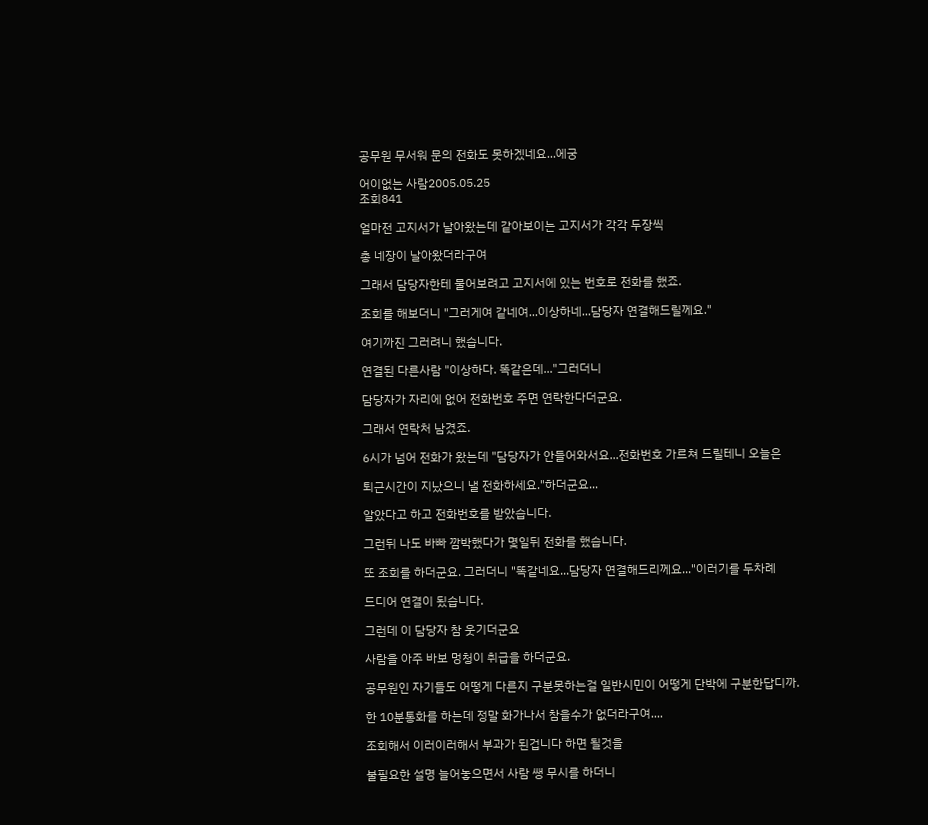공무원 무서워 문의 전화도 못하겠네요...에궁

어이없는 사람2005.05.25
조회841

얼마전 고지서가 날아왔는데 같아보이는 고지서가 각각 두장씩

총 네장이 날아왔더라구여

그래서 담당자한테 물어보려고 고지서에 있는 번호로 전화를 했죠.

조회를 해보더니 "그러게여 같네여...이상하네...담당자 연결해드릴께요."

여기까진 그러려니 했습니다.

연결된 다른사람 "이상하다. 똑같은데..."그러더니

담당자가 자리에 없어 전화번호 주면 연락한다더군요.

그래서 연락처 남겼죠.

6시가 넘어 전화가 왔는데 "담당자가 안들어와서요...전화번호 가르쳐 드릴테니 오늘은

퇴근시간이 지났으니 낼 전화하세요."하더군요...

알았다고 하고 전화번호를 받았습니다.

그런뒤 나도 바빠 깜박했다가 몇일뒤 전화를 했습니다.

또 조회를 하더군요. 그러더니 "똑같네요...담당자 연결해드리께요..."이러기를 두차례

드디어 연결이 됬습니다.

그런데 이 담당자 참 웃기더군요

사람을 아주 바보 멍청이 취급을 하더군요.

공무원인 자기들도 어떻게 다른지 구분못하는걸 일반시민이 어떻게 단박에 구분한답디까.

한 10분통화를 하는데 정말 화가나서 참을수가 없더라구여....

조회해서 이러이러해서 부과가 된겁니다 하면 될것을

불필요한 설명 늘어놓으면서 사람 쌩 무시를 하더니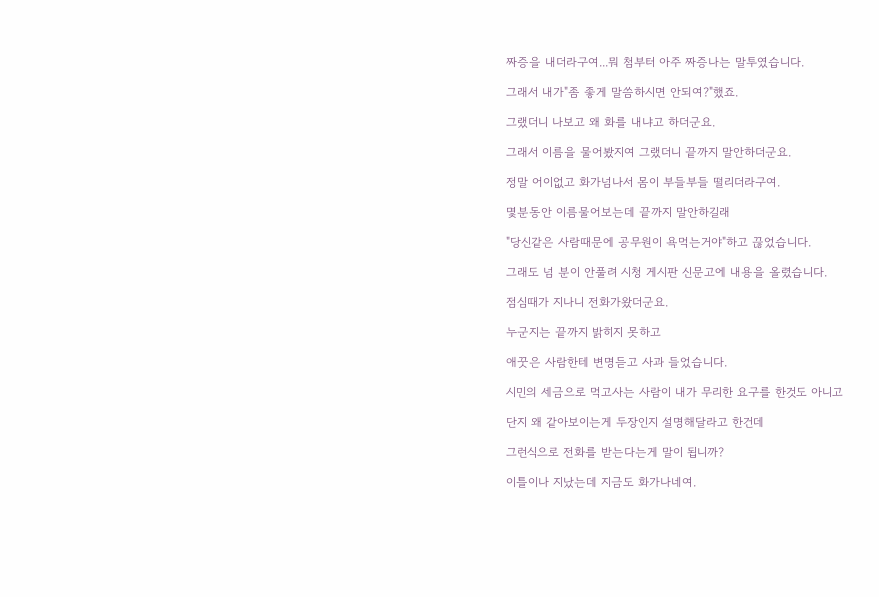짜증을 내더라구여...뭐 첨부터 아주 짜증나는 말투였습니다.

그래서 내가"좀 좋게 말씀하시면 안되여?"했죠.

그랬더니 나보고 왜 화를 내냐고 하더군요.

그래서 이름을 물어봤지여 그랬더니 끝까지 말안하더군요.

정말 어이없고 화가넘나서 몸이 부들부들 떨리더라구여.

몇분동안 이름물어보는데 끝까지 말안하길래

"당신같은 사람때문에 공무원이 욕먹는거야"하고 끊었습니다.

그래도 넘 분이 안풀려 시청 게시판 신문고에 내용을 올렸습니다.

점심때가 지나니 전화가왔더군요.

누군지는 끝까지 밝히지 못하고

애꿋은 사람한테 변명듣고 사과 들었습니다.

시민의 세금으로 먹고사는 사람이 내가 무리한 요구를 한것도 아니고

단지 왜 같아보이는게 두장인지 설명해달라고 한건데

그런식으로 전화를 받는다는게 말이 됩니까?

이틀이나 지났는데 지금도 화가나네여.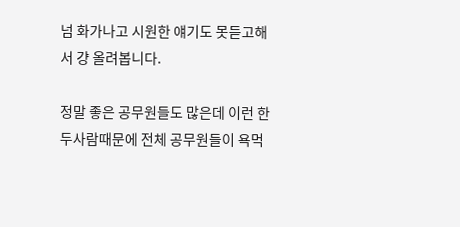넘 화가나고 시원한 얘기도 못듣고해서 걍 올려봅니다.

정말 좋은 공무원들도 많은데 이런 한두사람때문에 전체 공무원들이 욕먹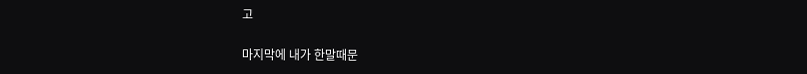고

마지막에 내가 한말때문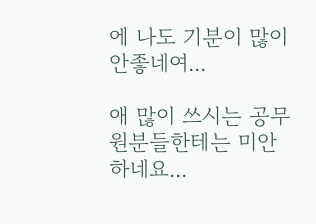에 나도 기분이 많이 안좋네여...

애 많이 쓰시는 공무원분들한테는 미안하네요...